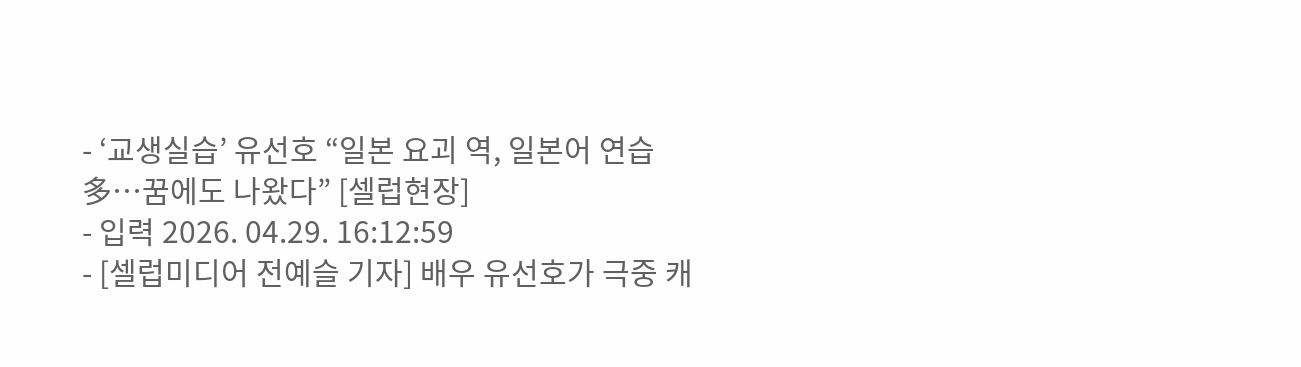- ‘교생실습’ 유선호 “일본 요괴 역, 일본어 연습多…꿈에도 나왔다” [셀럽현장]
- 입력 2026. 04.29. 16:12:59
- [셀럽미디어 전예슬 기자] 배우 유선호가 극중 캐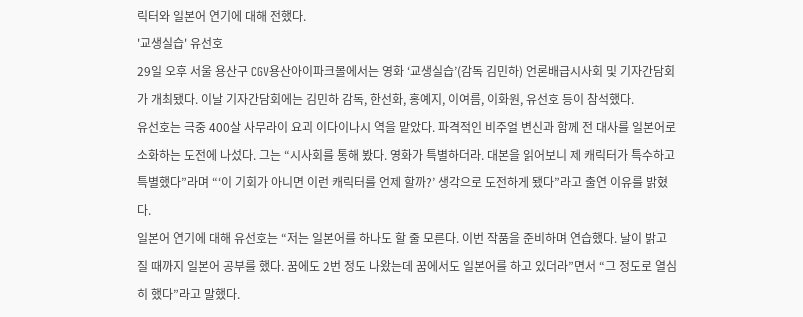릭터와 일본어 연기에 대해 전했다.
'교생실습' 유선호
29일 오후 서울 용산구 CGV용산아이파크몰에서는 영화 ‘교생실습’(감독 김민하) 언론배급시사회 및 기자간담회가 개최됐다. 이날 기자간담회에는 김민하 감독, 한선화, 홍예지, 이여름, 이화원, 유선호 등이 참석했다.
유선호는 극중 400살 사무라이 요괴 이다이나시 역을 맡았다. 파격적인 비주얼 변신과 함께 전 대사를 일본어로 소화하는 도전에 나섰다. 그는 “시사회를 통해 봤다. 영화가 특별하더라. 대본을 읽어보니 제 캐릭터가 특수하고 특별했다”라며 “‘이 기회가 아니면 이런 캐릭터를 언제 할까?’ 생각으로 도전하게 됐다”라고 출연 이유를 밝혔다.
일본어 연기에 대해 유선호는 “저는 일본어를 하나도 할 줄 모른다. 이번 작품을 준비하며 연습했다. 날이 밝고 질 때까지 일본어 공부를 했다. 꿈에도 2번 정도 나왔는데 꿈에서도 일본어를 하고 있더라”면서 “그 정도로 열심히 했다”라고 말했다.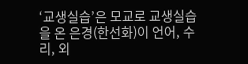‘교생실습’은 모교로 교생실습을 온 은경(한선화)이 언어, 수리, 외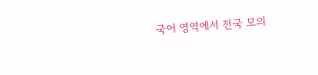국어 영역에서 전국 모의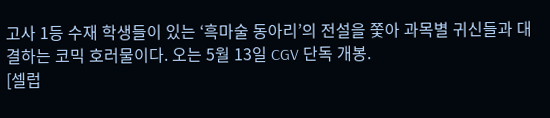고사 1등 수재 학생들이 있는 ‘흑마술 동아리’의 전설을 쫓아 과목별 귀신들과 대결하는 코믹 호러물이다. 오는 5월 13일 CGV 단독 개봉.
[셀럽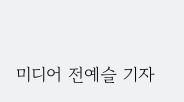미디어 전예슬 기자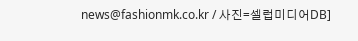news@fashionmk.co.kr / 사진=셀럽미디어DB]